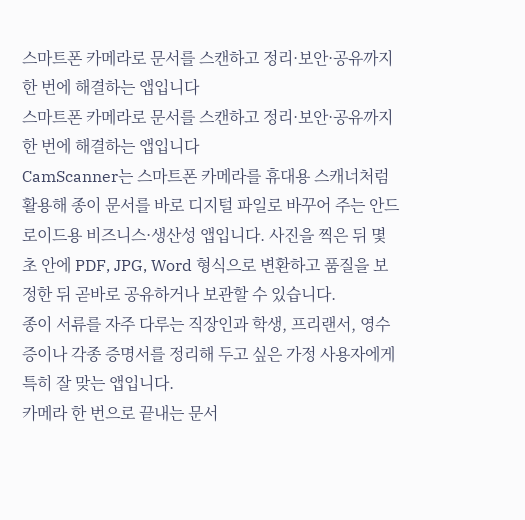스마트폰 카메라로 문서를 스캔하고 정리·보안·공유까지 한 번에 해결하는 앱입니다
스마트폰 카메라로 문서를 스캔하고 정리·보안·공유까지 한 번에 해결하는 앱입니다
CamScanner는 스마트폰 카메라를 휴대용 스캐너처럼 활용해 종이 문서를 바로 디지털 파일로 바꾸어 주는 안드로이드용 비즈니스·생산성 앱입니다. 사진을 찍은 뒤 몇 초 안에 PDF, JPG, Word 형식으로 변환하고 품질을 보정한 뒤 곧바로 공유하거나 보관할 수 있습니다.
종이 서류를 자주 다루는 직장인과 학생, 프리랜서, 영수증이나 각종 증명서를 정리해 두고 싶은 가정 사용자에게 특히 잘 맞는 앱입니다.
카메라 한 번으로 끝내는 문서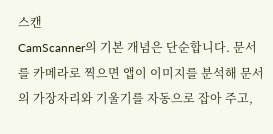스캔
CamScanner의 기본 개념은 단순합니다. 문서를 카메라로 찍으면 앱이 이미지를 분석해 문서의 가장자리와 기울기를 자동으로 잡아 주고,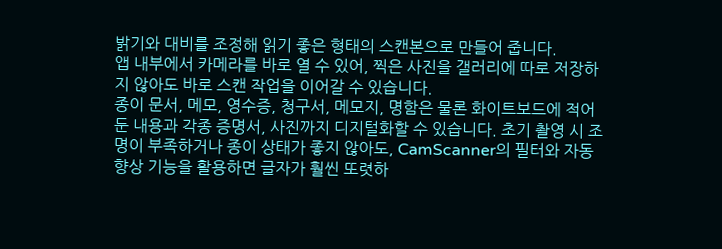밝기와 대비를 조정해 읽기 좋은 형태의 스캔본으로 만들어 줍니다.
앱 내부에서 카메라를 바로 열 수 있어, 찍은 사진을 갤러리에 따로 저장하지 않아도 바로 스캔 작업을 이어갈 수 있습니다.
종이 문서, 메모, 영수증, 청구서, 메모지, 명함은 물론 화이트보드에 적어 둔 내용과 각종 증명서, 사진까지 디지털화할 수 있습니다. 초기 촬영 시 조명이 부족하거나 종이 상태가 좋지 않아도, CamScanner의 필터와 자동 향상 기능을 활용하면 글자가 훨씬 또렷하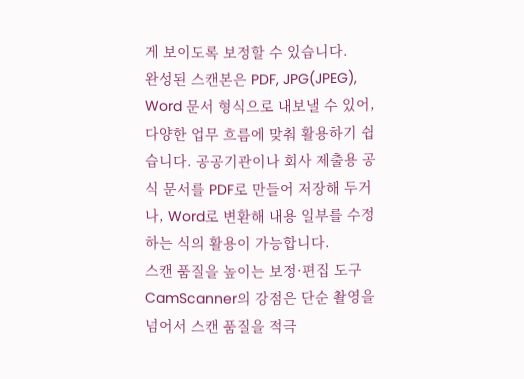게 보이도록 보정할 수 있습니다.
완성된 스캔본은 PDF, JPG(JPEG), Word 문서 형식으로 내보낼 수 있어, 다양한 업무 흐름에 맞춰 활용하기 쉽습니다. 공공기관이나 회사 제출용 공식 문서를 PDF로 만들어 저장해 두거나, Word로 변환해 내용 일부를 수정하는 식의 활용이 가능합니다.
스캔 품질을 높이는 보정·편집 도구
CamScanner의 강점은 단순 촬영을 넘어서 스캔 품질을 적극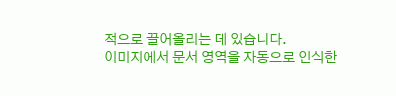적으로 끌어올리는 데 있습니다.
이미지에서 문서 영역을 자동으로 인식한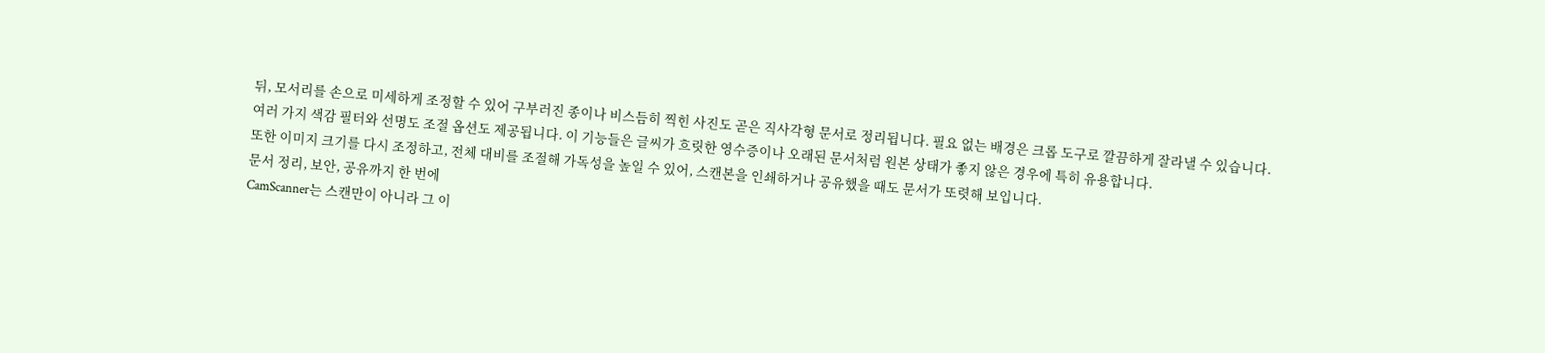뒤, 모서리를 손으로 미세하게 조정할 수 있어 구부러진 종이나 비스듬히 찍힌 사진도 곧은 직사각형 문서로 정리됩니다. 필요 없는 배경은 크롭 도구로 깔끔하게 잘라낼 수 있습니다.
여러 가지 색감 필터와 선명도 조절 옵션도 제공됩니다. 이 기능들은 글씨가 흐릿한 영수증이나 오래된 문서처럼 원본 상태가 좋지 않은 경우에 특히 유용합니다.
또한 이미지 크기를 다시 조정하고, 전체 대비를 조절해 가독성을 높일 수 있어, 스캔본을 인쇄하거나 공유했을 때도 문서가 또렷해 보입니다.
문서 정리, 보안, 공유까지 한 번에
CamScanner는 스캔만이 아니라 그 이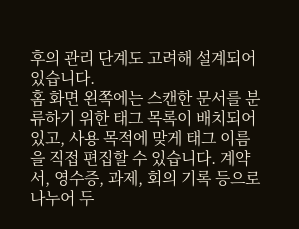후의 관리 단계도 고려해 설계되어 있습니다.
홈 화면 왼쪽에는 스캔한 문서를 분류하기 위한 태그 목록이 배치되어 있고, 사용 목적에 맞게 태그 이름을 직접 편집할 수 있습니다. 계약서, 영수증, 과제, 회의 기록 등으로 나누어 두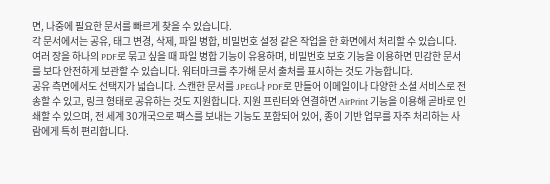면, 나중에 필요한 문서를 빠르게 찾을 수 있습니다.
각 문서에서는 공유, 태그 변경, 삭제, 파일 병합, 비밀번호 설정 같은 작업을 한 화면에서 처리할 수 있습니다. 여러 장을 하나의 PDF로 묶고 싶을 때 파일 병합 기능이 유용하며, 비밀번호 보호 기능을 이용하면 민감한 문서를 보다 안전하게 보관할 수 있습니다. 워터마크를 추가해 문서 출처를 표시하는 것도 가능합니다.
공유 측면에서도 선택지가 넓습니다. 스캔한 문서를 JPEG나 PDF로 만들어 이메일이나 다양한 소셜 서비스로 전송할 수 있고, 링크 형태로 공유하는 것도 지원합니다. 지원 프린터와 연결하면 AirPrint 기능을 이용해 곧바로 인쇄할 수 있으며, 전 세계 30개국으로 팩스를 보내는 기능도 포함되어 있어, 종이 기반 업무를 자주 처리하는 사람에게 특히 편리합니다.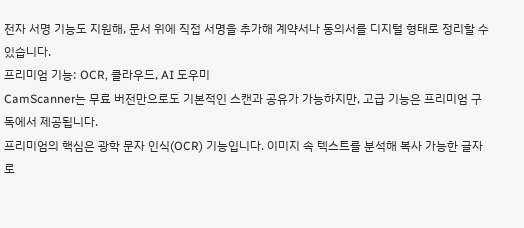전자 서명 기능도 지원해, 문서 위에 직접 서명을 추가해 계약서나 동의서를 디지털 형태로 정리할 수 있습니다.
프리미엄 기능: OCR, 클라우드, AI 도우미
CamScanner는 무료 버전만으로도 기본적인 스캔과 공유가 가능하지만, 고급 기능은 프리미엄 구독에서 제공됩니다.
프리미엄의 핵심은 광학 문자 인식(OCR) 기능입니다. 이미지 속 텍스트를 분석해 복사 가능한 글자로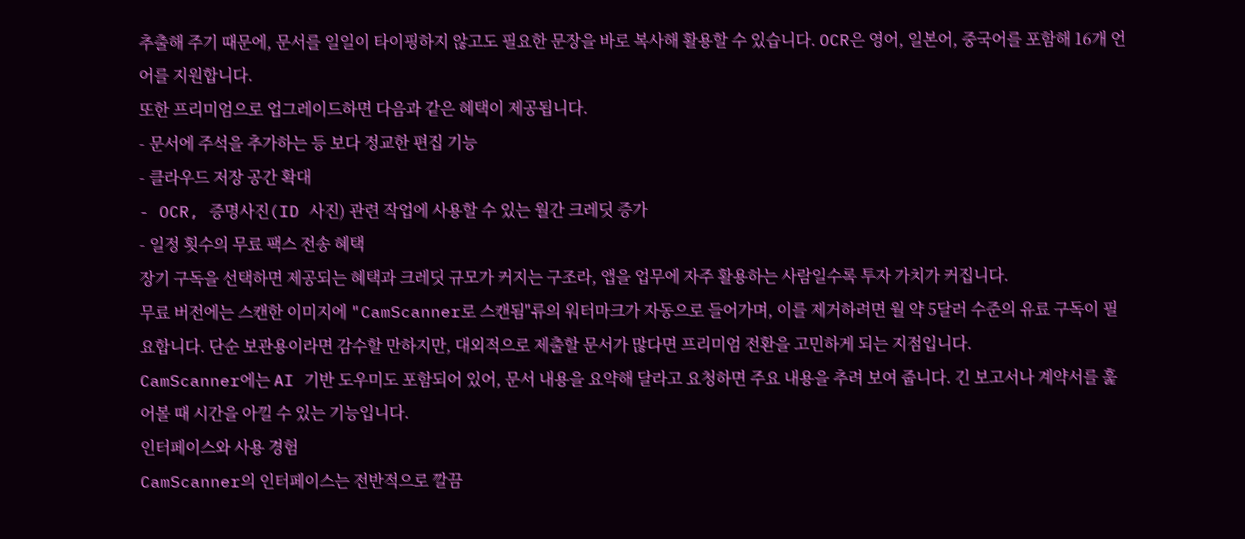추출해 주기 때문에, 문서를 일일이 타이핑하지 않고도 필요한 문장을 바로 복사해 활용할 수 있습니다. OCR은 영어, 일본어, 중국어를 포함해 16개 언어를 지원합니다.
또한 프리미엄으로 업그레이드하면 다음과 같은 혜택이 제공됩니다.
- 문서에 주석을 추가하는 등 보다 정교한 편집 기능
- 클라우드 저장 공간 확대
- OCR, 증명사진(ID 사진) 관련 작업에 사용할 수 있는 월간 크레딧 증가
- 일정 횟수의 무료 팩스 전송 혜택
장기 구독을 선택하면 제공되는 혜택과 크레딧 규모가 커지는 구조라, 앱을 업무에 자주 활용하는 사람일수록 투자 가치가 커집니다.
무료 버전에는 스캔한 이미지에 "CamScanner로 스캔됨"류의 워터마크가 자동으로 들어가며, 이를 제거하려면 월 약 5달러 수준의 유료 구독이 필요합니다. 단순 보관용이라면 감수할 만하지만, 대외적으로 제출할 문서가 많다면 프리미엄 전환을 고민하게 되는 지점입니다.
CamScanner에는 AI 기반 도우미도 포함되어 있어, 문서 내용을 요약해 달라고 요청하면 주요 내용을 추려 보여 줍니다. 긴 보고서나 계약서를 훑어볼 때 시간을 아낄 수 있는 기능입니다.
인터페이스와 사용 경험
CamScanner의 인터페이스는 전반적으로 깔끔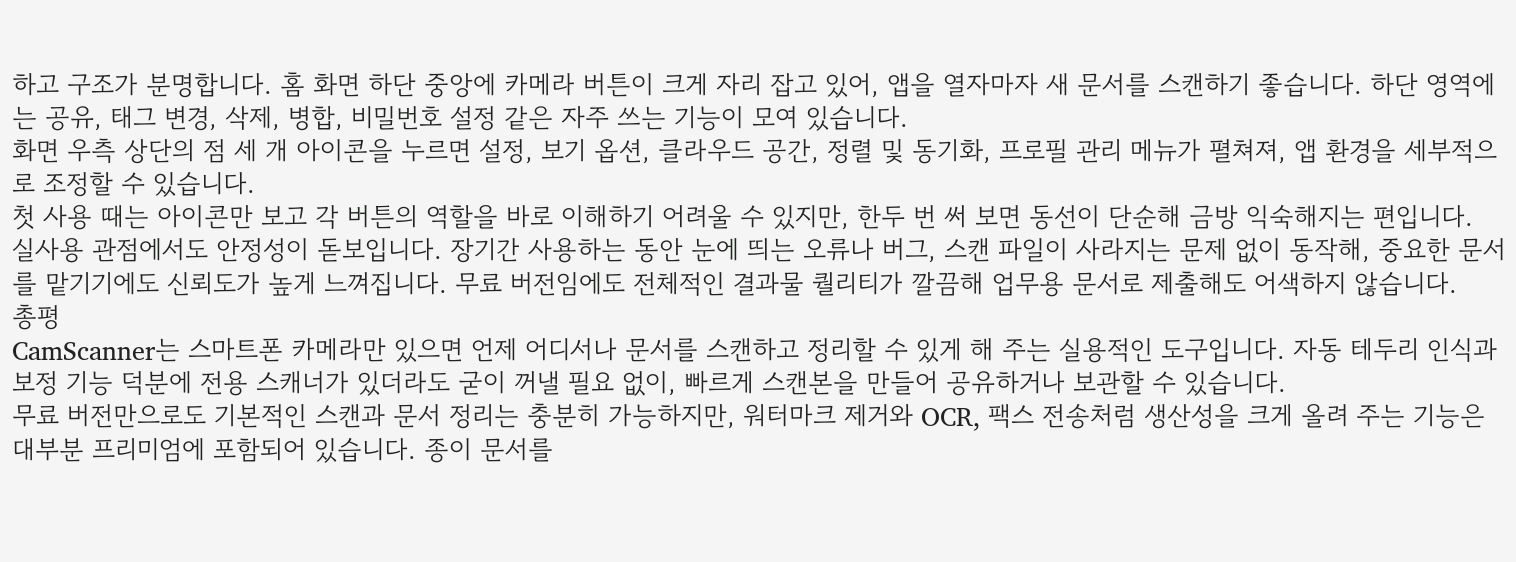하고 구조가 분명합니다. 홈 화면 하단 중앙에 카메라 버튼이 크게 자리 잡고 있어, 앱을 열자마자 새 문서를 스캔하기 좋습니다. 하단 영역에는 공유, 태그 변경, 삭제, 병합, 비밀번호 설정 같은 자주 쓰는 기능이 모여 있습니다.
화면 우측 상단의 점 세 개 아이콘을 누르면 설정, 보기 옵션, 클라우드 공간, 정렬 및 동기화, 프로필 관리 메뉴가 펼쳐져, 앱 환경을 세부적으로 조정할 수 있습니다.
첫 사용 때는 아이콘만 보고 각 버튼의 역할을 바로 이해하기 어려울 수 있지만, 한두 번 써 보면 동선이 단순해 금방 익숙해지는 편입니다.
실사용 관점에서도 안정성이 돋보입니다. 장기간 사용하는 동안 눈에 띄는 오류나 버그, 스캔 파일이 사라지는 문제 없이 동작해, 중요한 문서를 맡기기에도 신뢰도가 높게 느껴집니다. 무료 버전임에도 전체적인 결과물 퀄리티가 깔끔해 업무용 문서로 제출해도 어색하지 않습니다.
총평
CamScanner는 스마트폰 카메라만 있으면 언제 어디서나 문서를 스캔하고 정리할 수 있게 해 주는 실용적인 도구입니다. 자동 테두리 인식과 보정 기능 덕분에 전용 스캐너가 있더라도 굳이 꺼낼 필요 없이, 빠르게 스캔본을 만들어 공유하거나 보관할 수 있습니다.
무료 버전만으로도 기본적인 스캔과 문서 정리는 충분히 가능하지만, 워터마크 제거와 OCR, 팩스 전송처럼 생산성을 크게 올려 주는 기능은 대부분 프리미엄에 포함되어 있습니다. 종이 문서를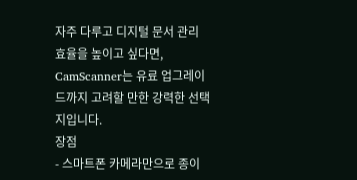자주 다루고 디지털 문서 관리 효율을 높이고 싶다면, CamScanner는 유료 업그레이드까지 고려할 만한 강력한 선택지입니다.
장점
- 스마트폰 카메라만으로 종이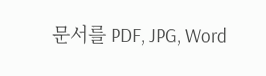문서를 PDF, JPG, Word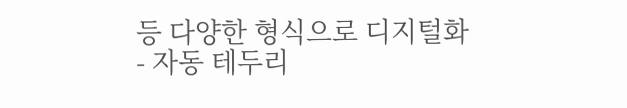등 다양한 형식으로 디지털화
- 자동 테두리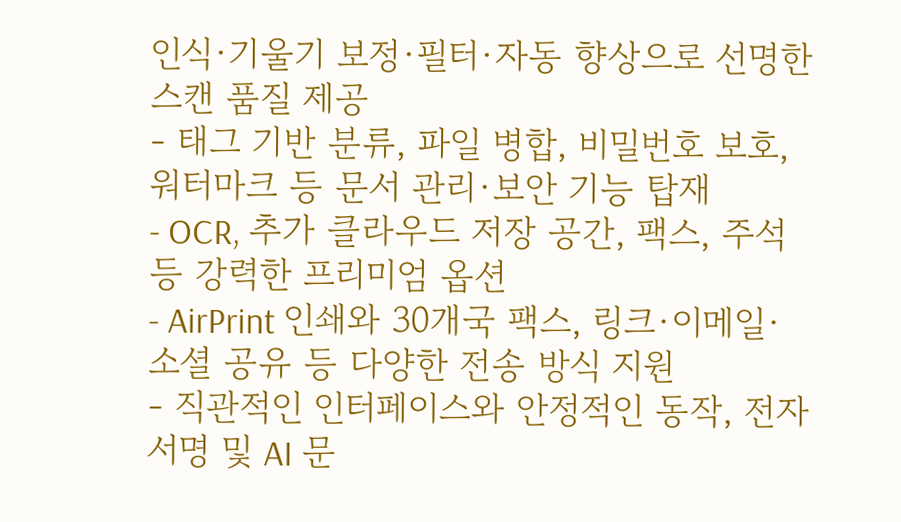인식·기울기 보정·필터·자동 향상으로 선명한 스캔 품질 제공
- 태그 기반 분류, 파일 병합, 비밀번호 보호, 워터마크 등 문서 관리·보안 기능 탑재
- OCR, 추가 클라우드 저장 공간, 팩스, 주석 등 강력한 프리미엄 옵션
- AirPrint 인쇄와 30개국 팩스, 링크·이메일·소셜 공유 등 다양한 전송 방식 지원
- 직관적인 인터페이스와 안정적인 동작, 전자 서명 및 AI 문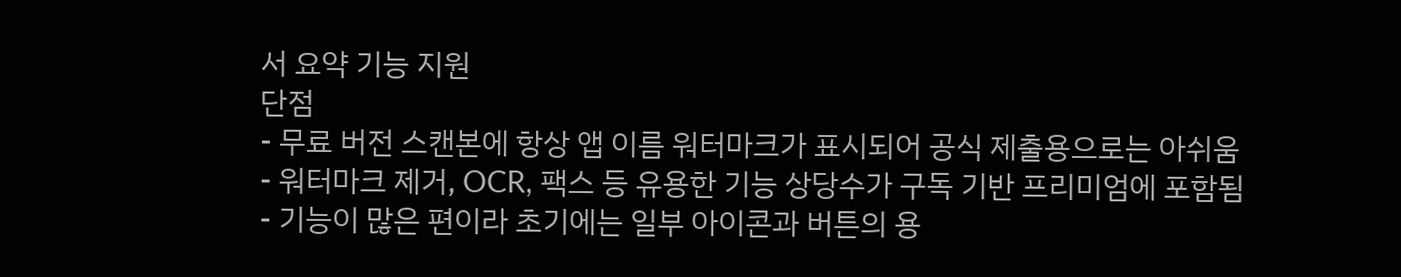서 요약 기능 지원
단점
- 무료 버전 스캔본에 항상 앱 이름 워터마크가 표시되어 공식 제출용으로는 아쉬움
- 워터마크 제거, OCR, 팩스 등 유용한 기능 상당수가 구독 기반 프리미엄에 포함됨
- 기능이 많은 편이라 초기에는 일부 아이콘과 버튼의 용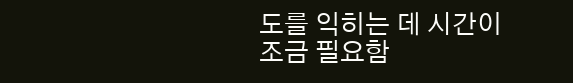도를 익히는 데 시간이 조금 필요함